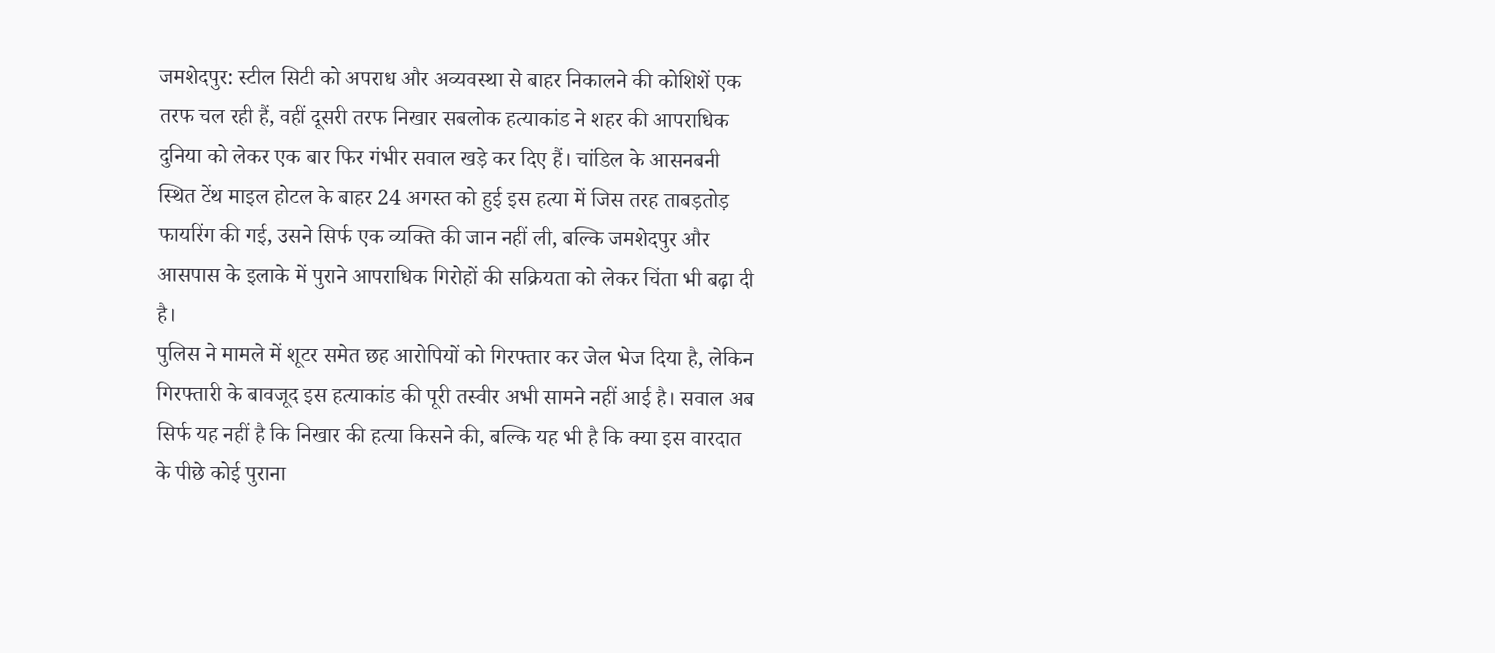जमशेदपुर: स्टील सिटी को अपराध और अव्यवस्था से बाहर निकालने की कोशिशें एक तरफ चल रही हैं, वहीं दूसरी तरफ निखार सबलोक हत्याकांड ने शहर की आपराधिक दुनिया को लेकर एक बार फिर गंभीर सवाल खड़े कर दिए हैं। चांडिल के आसनबनी स्थित टेंथ माइल होटल के बाहर 24 अगस्त को हुई इस हत्या में जिस तरह ताबड़तोड़ फायरिंग की गई, उसने सिर्फ एक व्यक्ति की जान नहीं ली, बल्कि जमशेदपुर और आसपास के इलाके में पुराने आपराधिक गिरोहों की सक्रियता को लेकर चिंता भी बढ़ा दी है।
पुलिस ने मामले में शूटर समेत छह आरोपियों को गिरफ्तार कर जेल भेज दिया है, लेकिन गिरफ्तारी के बावजूद इस हत्याकांड की पूरी तस्वीर अभी सामने नहीं आई है। सवाल अब सिर्फ यह नहीं है कि निखार की हत्या किसने की, बल्कि यह भी है कि क्या इस वारदात के पीछे कोई पुराना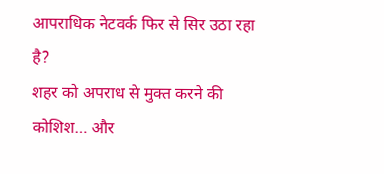आपराधिक नेटवर्क फिर से सिर उठा रहा है?
शहर को अपराध से मुक्त करने की कोशिश… और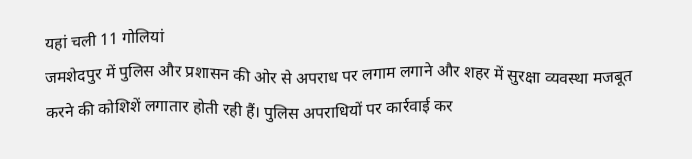यहां चली 11 गोलियां
जमशेदपुर में पुलिस और प्रशासन की ओर से अपराध पर लगाम लगाने और शहर में सुरक्षा व्यवस्था मजबूत करने की कोशिशें लगातार होती रही हैं। पुलिस अपराधियों पर कार्रवाई कर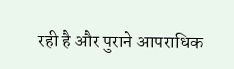रही है और पुराने आपराधिक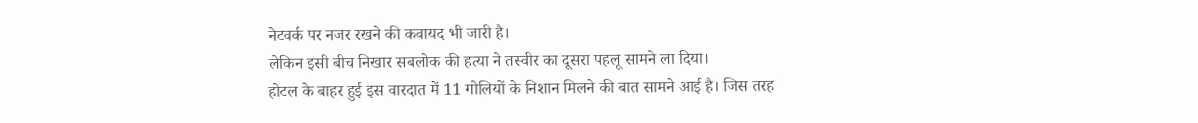नेटवर्क पर नजर रखने की कवायद भी जारी है।
लेकिन इसी बीच निखार सबलोक की हत्या ने तस्वीर का दूसरा पहलू सामने ला दिया।
होटल के बाहर हुई इस वारदात में 11 गोलियों के निशान मिलने की बात सामने आई है। जिस तरह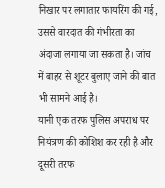निखार पर लगातार फायरिंग की गई, उससे वारदात की गंभीरता का अंदाजा लगाया जा सकता है। जांच में बाहर से शूटर बुलाए जाने की बात भी सामने आई है।
यानी एक तरफ पुलिस अपराध पर नियंत्रण की कोशिश कर रही है और दूसरी तरफ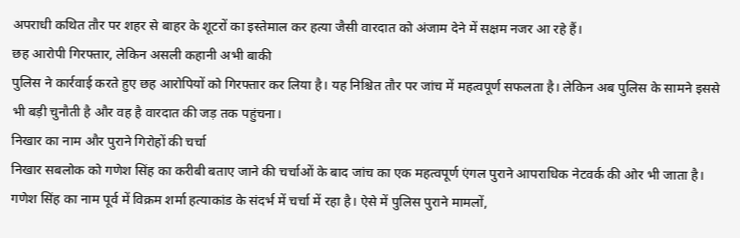अपराधी कथित तौर पर शहर से बाहर के शूटरों का इस्तेमाल कर हत्या जैसी वारदात को अंजाम देने में सक्षम नजर आ रहे हैं।
छह आरोपी गिरफ्तार, लेकिन असली कहानी अभी बाकी
पुलिस ने कार्रवाई करते हुए छह आरोपियों को गिरफ्तार कर लिया है। यह निश्चित तौर पर जांच में महत्वपूर्ण सफलता है। लेकिन अब पुलिस के सामने इससे भी बड़ी चुनौती है और वह है वारदात की जड़ तक पहुंचना।
निखार का नाम और पुराने गिरोहों की चर्चा
निखार सबलोक को गणेश सिंह का करीबी बताए जाने की चर्चाओं के बाद जांच का एक महत्वपूर्ण एंगल पुराने आपराधिक नेटवर्क की ओर भी जाता है।
गणेश सिंह का नाम पूर्व में विक्रम शर्मा हत्याकांड के संदर्भ में चर्चा में रहा है। ऐसे में पुलिस पुराने मामलों,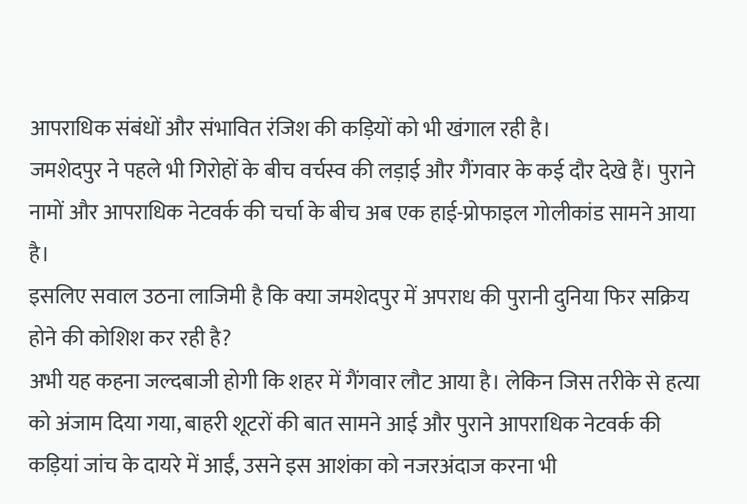आपराधिक संबंधों और संभावित रंजिश की कड़ियों को भी खंगाल रही है।
जमशेदपुर ने पहले भी गिरोहों के बीच वर्चस्व की लड़ाई और गैंगवार के कई दौर देखे हैं। पुराने नामों और आपराधिक नेटवर्क की चर्चा के बीच अब एक हाई-प्रोफाइल गोलीकांड सामने आया है।
इसलिए सवाल उठना लाजिमी है कि क्या जमशेदपुर में अपराध की पुरानी दुनिया फिर सक्रिय होने की कोशिश कर रही है?
अभी यह कहना जल्दबाजी होगी कि शहर में गैंगवार लौट आया है। लेकिन जिस तरीके से हत्या को अंजाम दिया गया, बाहरी शूटरों की बात सामने आई और पुराने आपराधिक नेटवर्क की कड़ियां जांच के दायरे में आईं, उसने इस आशंका को नजरअंदाज करना भी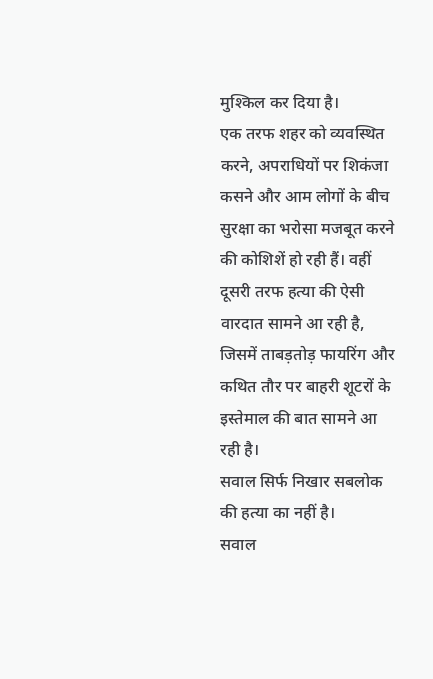मुश्किल कर दिया है।
एक तरफ शहर को व्यवस्थित करने, अपराधियों पर शिकंजा कसने और आम लोगों के बीच सुरक्षा का भरोसा मजबूत करने की कोशिशें हो रही हैं। वहीं दूसरी तरफ हत्या की ऐसी वारदात सामने आ रही है, जिसमें ताबड़तोड़ फायरिंग और कथित तौर पर बाहरी शूटरों के इस्तेमाल की बात सामने आ रही है।
सवाल सिर्फ निखार सबलोक की हत्या का नहीं है।
सवाल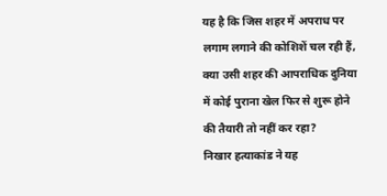यह है कि जिस शहर में अपराध पर लगाम लगाने की कोशिशें चल रही हैं, क्या उसी शहर की आपराधिक दुनिया में कोई पुराना खेल फिर से शुरू होने की तैयारी तो नहीं कर रहा?
निखार हत्याकांड ने यह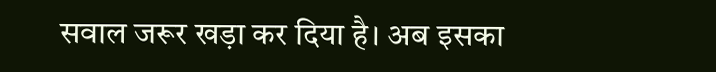सवाल जरूर खड़ा कर दिया है। अब इसका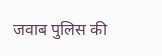जवाब पुलिस की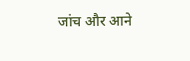जांच और आने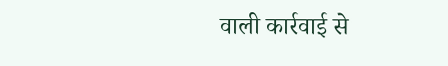वाली कार्रवाई से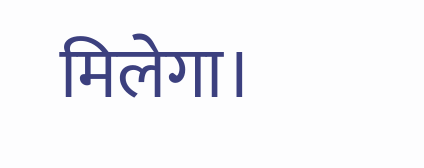मिलेगा।